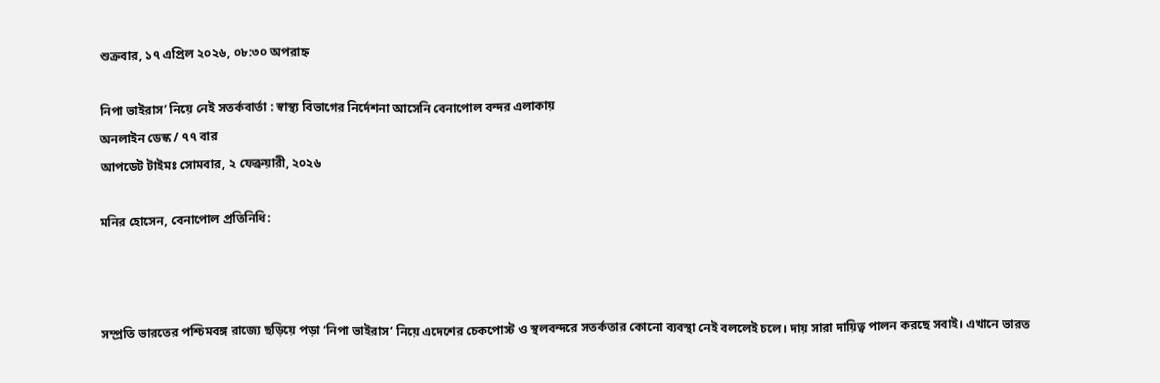শুক্রবার, ১৭ এপ্রিল ২০২৬, ০৮:৩০ অপরাহ্ন

নিপা ভাইরাস’ নিয়ে নেই সতর্কবার্তা : স্বাস্থ্য বিভাগের নির্দেশনা আসেনি বেনাপোল বন্দর এলাকায়
অনলাইন ডেস্ক / ৭৭ বার
আপডেট টাইমঃ সোমবার, ২ ফেব্রুয়ারী, ২০২৬

মনির হোসেন, বেনাপোল প্রতিনিধি:



সম্প্রতি ভারতের পশ্চিমবঙ্গ রাজ্যে ছড়িয়ে পড়া ‘নিপা ভাইরাস’ নিয়ে এদেশের চেকপোস্ট ও স্থলবন্দরে সতর্কতার কোনো ব্যবস্থা নেই বললেই চলে। দায় সারা দায়িত্ব পালন করছে সবাই। এখানে ভারত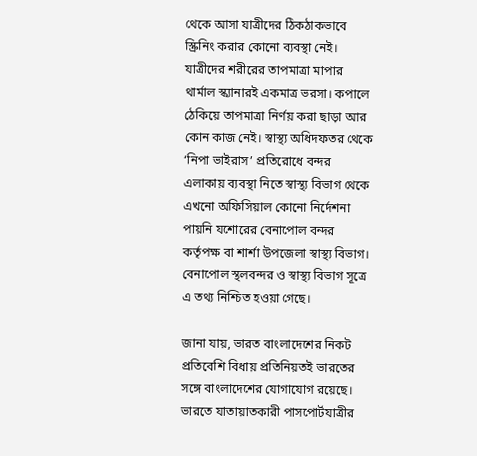থেকে আসা যাত্রীদের ঠিকঠাকভাবে স্ক্রিনিং করার কোনো ব্যবস্থা নেই। যাত্রীদের শরীরের তাপমাত্রা মাপার থার্মাল স্ক্যানারই একমাত্র ভরসা। কপালে ঠেকিয়ে তাপমাত্রা নির্ণয় করা ছাড়া আর কোন কাজ নেই। স্বাস্থ্য অধিদফতর থেকে ‘নিপা ভাইরাস’ প্রতিরোধে বন্দর এলাকায় ব্যবস্থা নিতে স্বাস্থ্য বিভাগ থেকে এখনো অফিসিয়াল কোনো নির্দেশনা পায়নি যশোরের বেনাপোল বন্দর কর্তৃপক্ষ বা শার্শা উপজেলা স্বাস্থ্য বিভাগ। বেনাপোল স্থলবন্দর ও স্বাস্থ্য বিভাগ সূত্রে এ তথ্য নিশ্চিত হওয়া গেছে।

জানা যায়, ভারত বাংলাদেশের নিকট প্রতিবেশি বিধায় প্রতিনিয়তই ভারতের সঙ্গে বাংলাদেশের যোগাযোগ রয়েছে। ভারতে যাতায়াতকারী পাসপোর্টযাত্রীর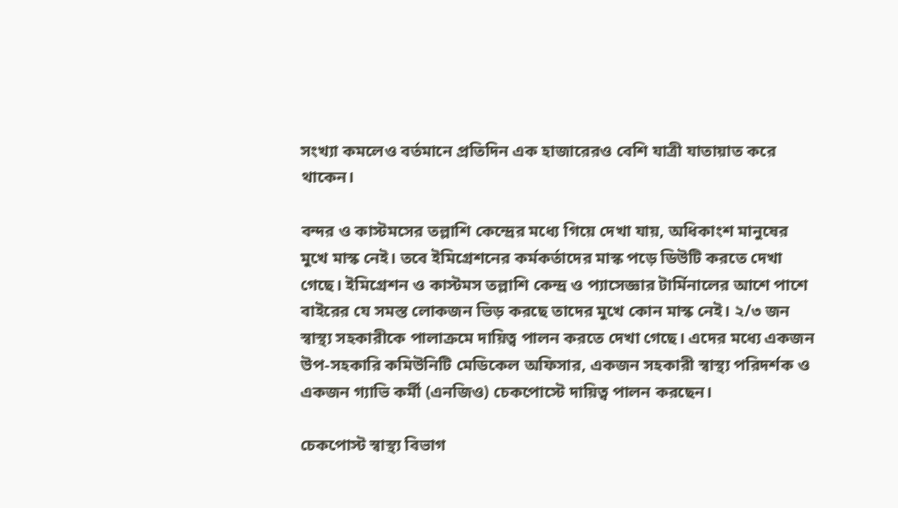সংখ্যা কমলেও বর্তমানে প্রতিদিন এক হাজারেরও বেশি যাত্রী যাতায়াত করে থাকেন।

বন্দর ও কাস্টমসের তল্লাশি কেন্দ্রের মধ্যে গিয়ে দেখা যায়, অধিকাংশ মানুষের মুখে মাস্ক নেই। তবে ইমিগ্রেশনের কর্মকর্তাদের মাস্ক পড়ে ডিউটি করতে দেখা গেছে। ইমিগ্রেশন ও কাস্টমস তল্লাশি কেন্দ্র ও প্যাসেজ্ঞার টার্মিনালের আশে পাশে বাইরের যে সমস্ত লোকজন ভিড় করছে তাদের মুখে কোন মাস্ক নেই। ২/৩ জন স্বাস্থ্য সহকারীকে পালাক্রমে দায়িত্ব পালন করতে দেখা গেছে। এদের মধ্যে একজন উপ-সহকারি কমিউনিটি মেডিকেল অফিসার, একজন সহকারী স্বাস্থ্য পরিদর্শক ও একজন গ্যাভি কর্মী (এনজিও) চেকপোস্টে দায়িত্ব পালন করছেন।

চেকপোস্ট স্বাস্থ্য বিভাগ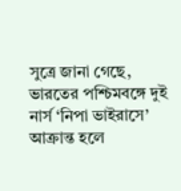সুত্রে জানা গেছে, ভারতের পশ্চিমবঙ্গে দুই নার্স ‘নিপা ভাইরাসে’ আক্রান্ত হলে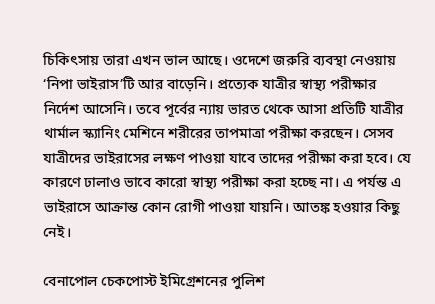চিকিৎসায় তারা এখন ভাল আছে। ওদেশে জরুরি ব্যবস্থা নেওয়ায় ‘নিপা ভাইরাস’টি আর বাড়েনি। প্রত্যেক যাত্রীর স্বাস্থ্য পরীক্ষার নির্দেশ আসেনি। তবে পূর্বের ন্যায় ভারত থেকে আসা প্রতিটি যাত্রীর থার্মাল স্ক্যানিং মেশিনে শরীরের তাপমাত্রা পরীক্ষা করছেন। সেসব যাত্রীদের ভাইরাসের লক্ষণ পাওয়া যাবে তাদের পরীক্ষা করা হবে। যে কারণে ঢালাও ভাবে কারো স্বাস্থ্য পরীক্ষা করা হচ্ছে না। এ পর্যন্ত এ ভাইরাসে আক্রান্ত কোন রোগী পাওয়া যায়নি। আতঙ্ক হওয়ার কিছু নেই।

বেনাপোল চেকপোস্ট ইমিগ্রেশনের পুলিশ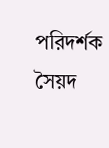পরিদর্শক সৈয়দ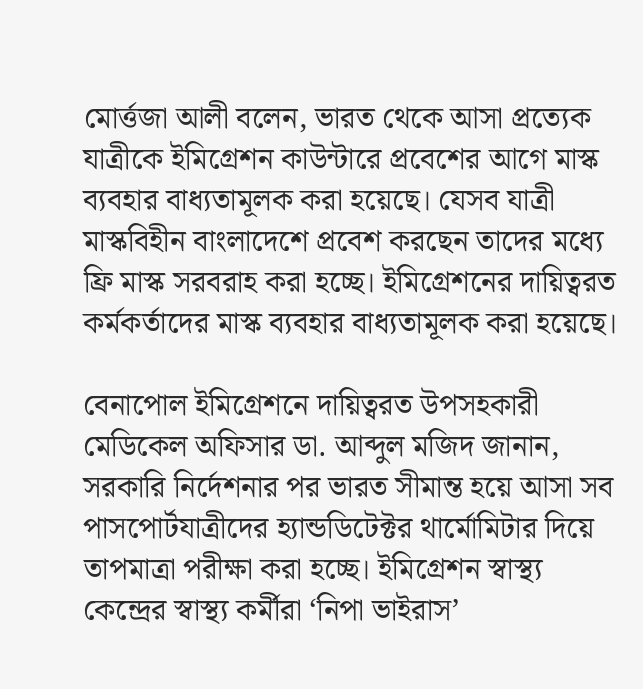মোর্ত্তজা আলী বলেন, ভারত থেকে আসা প্রত্যেক যাত্রীকে ইমিগ্রেশন কাউন্টারে প্রবেশের আগে মাস্ক ব্যবহার বাধ্যতামূলক করা হয়েছে। যেসব যাত্রী মাস্কবিহীন বাংলাদেশে প্রবেশ করছেন তাদের মধ্যে ফ্রি মাস্ক সরবরাহ করা হচ্ছে। ইমিগ্রেশনের দায়িত্বরত কর্মকর্তাদের মাস্ক ব্যবহার বাধ্যতামূলক করা হয়েছে।

বেনাপোল ইমিগ্রেশনে দায়িত্বরত উপসহকারী মেডিকেল অফিসার ডা. আব্দুল মজিদ জানান, সরকারি নির্দেশনার পর ভারত সীমান্ত হয়ে আসা সব পাসপোর্টযাত্রীদের হ্যান্ডডিটেক্টর থার্মোমিটার দিয়ে তাপমাত্রা পরীক্ষা করা হচ্ছে। ইমিগ্রেশন স্বাস্থ্য কেন্দ্রের স্বাস্থ্য কর্মীরা ‘নিপা ভাইরাস’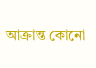আক্রান্ত কোনো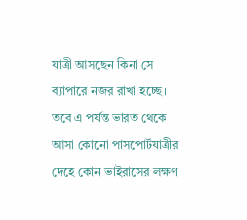যাত্রী আসছেন কিনা সে ব্যাপারে নজর রাখা হচ্ছে। তবে এ পর্যন্ত ভারত থেকে আসা কোনো পাসপোর্টযাত্রীর দেহে কোন ভাইরাসের লক্ষণ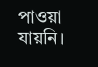পাওয়া যায়নি।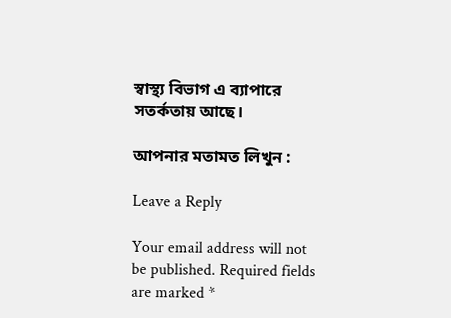স্বাস্থ্য বিভাগ এ ব্যাপারে সতর্কতায় আছে।

আপনার মতামত লিখুন :

Leave a Reply

Your email address will not be published. Required fields are marked *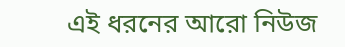এই ধরনের আরো নিউজ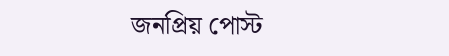জনপ্রিয় পোস্ট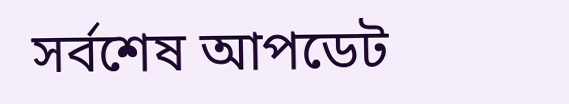সর্বশেষ আপডেট